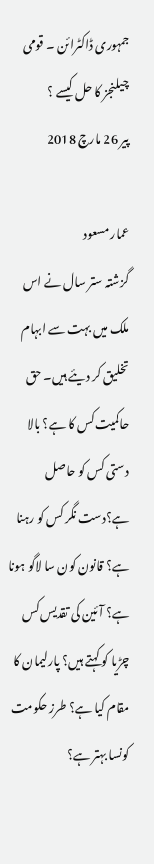جمہوری ڈاکٹرائن ۔ قومی چیلنجز کا حل کیسے ؟
پیر 26 مارچ 2018

عمار مسعود
گزشتہ ستر سال نے اس ملک میں بہت سے ابہام تخلیق کر دیئے ہیں۔ حق حاکمیت کس کا ہے؟ بالا دستی کس کو حاصل ہے؟دست نگر کس کو رہنا ہے؟ قانون کون سا لاگو ہونا ہے؟ آئین کی تقدیس کس چڑیا کو کہتے ہیں؟ پارلیمان کا مقام کیا ہے؟ طرز حکومت کونسا بہتر ہے؟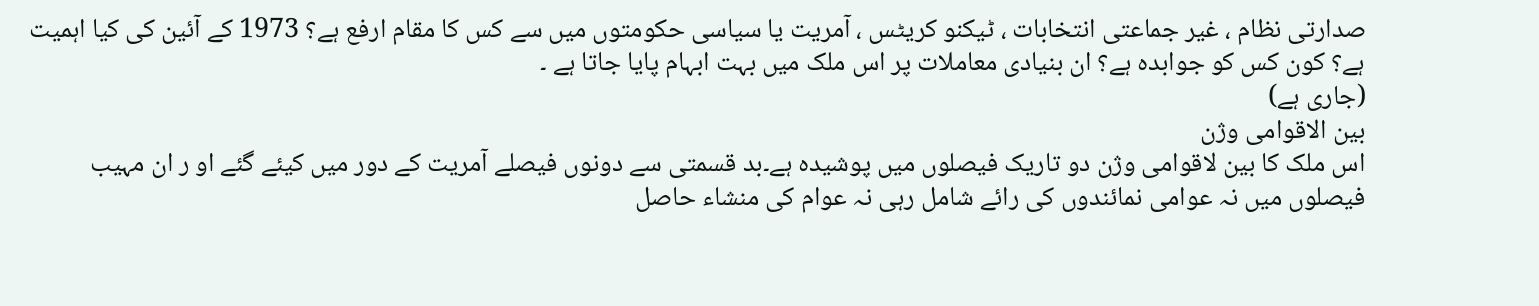صدارتی نظام ، غیر جماعتی انتخابات ، ٹیکنو کریٹس ، آمریت یا سیاسی حکومتوں میں سے کس کا مقام ارفع ہے؟ 1973 کے آئین کی کیا اہمیت ہے؟ کون کس کو جوابدہ ہے؟ ان بنیادی معاملات پر اس ملک میں بہت ابہام پایا جاتا ہے ۔
(جاری ہے)
بین الاقوامی وژن
اس ملک کا بین لاقوامی وژن دو تاریک فیصلوں میں پوشیدہ ہے۔بد قسمتی سے دونوں فیصلے آمریت کے دور میں کیئے گئے او ر ان مہیب فیصلوں میں نہ عوامی نمائندوں کی رائے شامل رہی نہ عوام کی منشاء حاصل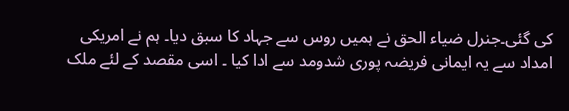کی گئی۔جنرل ضیاء الحق نے ہمیں روس سے جہاد کا سبق دیا۔ ہم نے امریکی امداد سے یہ ایمانی فریضہ پوری شدومد سے ادا کیا ۔ اسی مقصد کے لئے ملک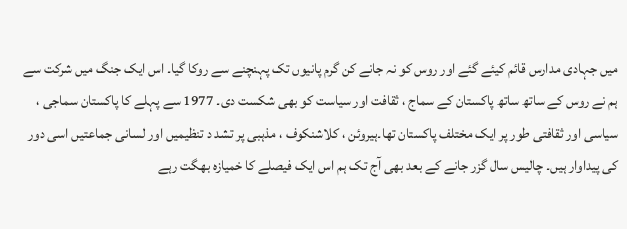میں جہادی مدارس قائم کیئے گئے اور روس کو نہ جانے کن گرم پانیوں تک پہنچنے سے روکا گیا۔ اس ایک جنگ میں شرکت سے ہم نے روس کے ساتھ ساتھ پاکستان کے سماج ، ثقافت اور سیاست کو بھی شکست دی۔ 1977 سے پہلے کا پاکستان سماجی ، سیاسی اور ثقافتی طور پر ایک مختلف پاکستان تھا۔ہیروئن ، کلاشنکوف ، مذہبی پر تشد د تنظیمیں اور لسانی جماعتیں اسی دور کی پیداوار ہیں۔ چالیس سال گزر جانے کے بعد بھی آج تک ہم اس ایک فیصلے کا خمیازہ بھگت رہے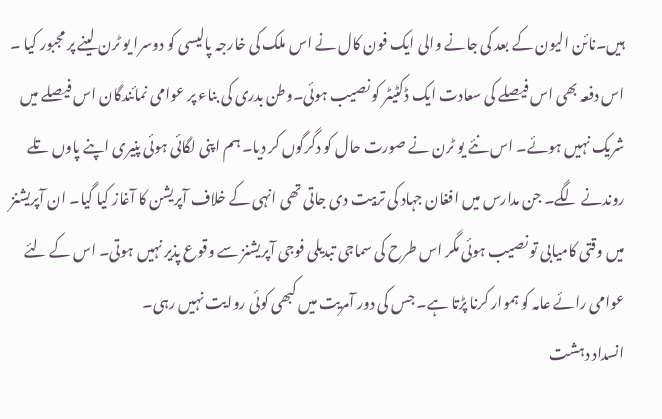ہیں۔نائن الیون کے بعد کی جانے والی ایک فون کال نے اس ملک کی خارجہ پالیسی کو دوسرا یو ٹرن لینے پر مجبور کیا ۔ اس دفعہ بھی اس فیصلے کی سعادت ایک ڈکٹیٹر کو نصیب ہوئی۔وطن بدری کی بناء پر عوامی نمائندگان اس فیصلے میں شریک نہیں ہوئے۔ اس نئے یو ٹرن نے صورت حال کو دگرگوں کر دیا۔ ہم اپنی لگائی ہوئی پنیری اپنے پاوں تلے روندنے لگے۔ جن مدارس میں افغان جہاد کی تربیت دی جاتی تھی انہی کے خلاف آپریشن کا آغاز کیا گیا۔ ان آپریشنز میں وقتی کامیابی تو نصیب ہوئی مگر اس طرح کی سماجی تبدیلی فوجی آپریشنز سے وقوع پذیر نہیں ہوتی۔ اس کے لئے عوامی رائے عامہ کو ہموار کرنا پڑتا ہے۔ جس کی دور آمریت میں کبھی کوئی روایت نہیں رہی۔
انسداد دہشت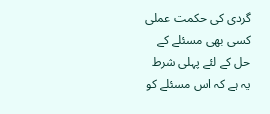گردی کی حکمت عملی
کسی بھی مسئلے کے حل کے لئے پہلی شرط یہ ہے کہ اس مسئلے کو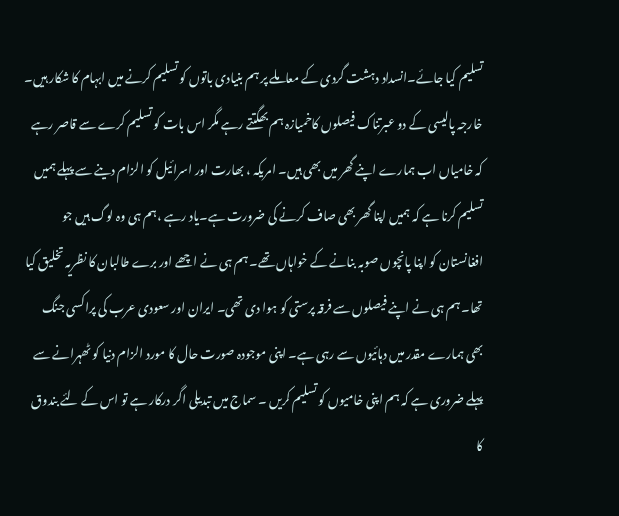تسلیم کیا جائے۔انسداد دہشت گردی کے معاملے پر ہم بنیادی باتوں کو تسلیم کرنے میں ابہام کا شکار ہیں۔ خارجہ پالیسی کے دو عبرتناک فیصلوں کاخمیازہ ہم بھگتتے رہے مگر اس بات کو تسلیم کرے سے قاصر رہے کہ خامیاں اب ہمارے اپنے گھر میں بھی ہیں۔ امریکہ ، بھارت اور اسرائیل کو الزام دینے سے پہلے ہمیں تسلیم کرنا ہے کہ ہمیں اپنا گھر بھی صاف کرنے کی ضرورت ہے۔یاد رہے ،ہم ہی وہ لوگ ہیں جو افغانستان کو اپنا پانچوں صوبہ بنانے کے خواہاں تھے۔ ہم ہی نے اچھے اور برے طالبان کا نظریہ تخلیق کیا تھا۔ ہم ہی نے اپنے فیصلوں سے فرقہ پرستی کو ہوا دی تھی۔ ایران اور سعودی عرب کی پراکسی جنگ بھی ہمارے مقدر میں دہائیوں سے رہی ہے۔ اپنی موجودہ صورت حال کا مورد الزام دنیا کو ٹھہرانے سے پہلے ضروری ہے کہ ہم اپنی خامیوں کو تسلیم کریں ۔ سماج میں تبدیلی اگر درکار ہے تو اس کے لئے بندوق کا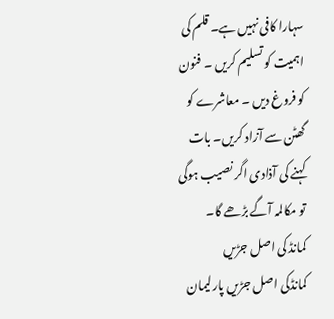سہارا کافی نہیں ہے۔ قلم کی اہمیت کو تسلیم کریں ۔ فنون کو فروغ دیں ۔ معاشرے کو گھٹن سے آزاد کریں۔ بات کہنے کی آذادی اگر نصیب ہوگی تو مکالمہ آگے بڑھے گا۔
کمانڈ کی اصل جڑیں
کمانڈکی اصل جڑیں پارلیمان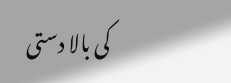کی بالا دستی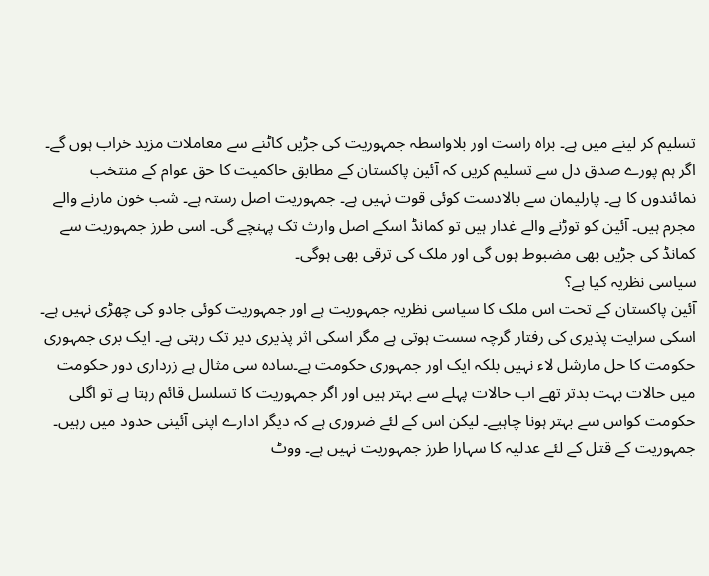تسلیم کر لینے میں ہے۔ براہ راست اور بلاواسطہ جمہوریت کی جڑیں کاٹنے سے معاملات مزید خراب ہوں گے۔ اگر ہم پورے صدق دل سے تسلیم کریں کہ آئین پاکستان کے مطابق حاکمیت کا حق عوام کے منتخب نمائندوں کا ہے۔ پارلیمان سے بالادست کوئی قوت نہیں ہے۔ جمہوریت اصل رستہ ہے۔ شب خون مارنے والے مجرم ہیں۔ آئین کو توڑنے والے غدار ہیں تو کمانڈ اسکے اصل وارث تک پہنچے گی۔ اسی طرز جمہوریت سے کمانڈ کی جڑیں بھی مضبوط ہوں گی اور ملک کی ترقی بھی ہوگی۔
سیاسی نظریہ کیا ہے؟
آئین پاکستان کے تحت اس ملک کا سیاسی نظریہ جمہوریت ہے اور جمہوریت کوئی جادو کی چھڑی نہیں ہے۔ اسکی سرایت پذیری کی رفتار گرچہ سست ہوتی ہے مگر اسکی اثر پذیری دیر تک رہتی ہے۔ ایک بری جمہوری حکومت کا حل مارشل لاء نہیں بلکہ ایک اور جمہوری حکومت ہے۔سادہ سی مثال ہے زرداری دور حکومت میں حالات بہت بدتر تھے اب حالات پہلے سے بہتر ہیں اور اگر جمہوریت کا تسلسل قائم رہتا ہے تو اگلی حکومت کواس سے بہتر ہونا چاہیے۔ لیکن اس کے لئے ضروری ہے کہ دیگر ادارے اپنی آئینی حدود میں رہیں۔ جمہوریت کے قتل کے لئے عدلیہ کا سہارا طرز جمہوریت نہیں ہے۔ ووٹ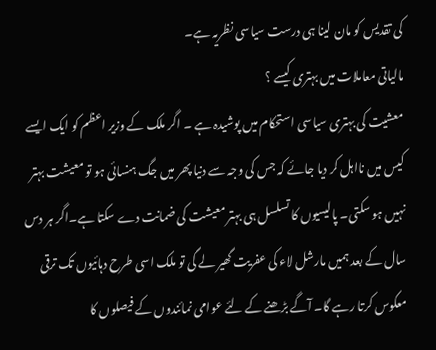کی تقدیس کو مان لینا ہی درست سیاسی نظریہ ہے۔
مالیاتی معاملات میں بہتری کیسے ؟
معشیت کی بہتری سیاسی استحکام میں پوشیدہ ہے ۔ اگر ملک کے وزیر اعظم کو ایک ایسے کیس میں نااہل کر دیا جائے کہ جس کی وجہ سے دنیا پھر میں جگ ہنسائی ہو تو معیشت بہتر نہیں ہو سکتی۔ پالیسیوں کا تسلسل ہی بہتر معیشت کی ضمانت دے سکتا ہے۔اگر ہر دس سال کے بعد ہمیں مارشل لاء کی عفریت گھیر لے گی تو ملک اسی طرح دہائیوں تک ترقی معکوس کرتا رہے گا۔ آگے بڑھنے کے لئے عوامی نمائندوں کے فیصلوں کا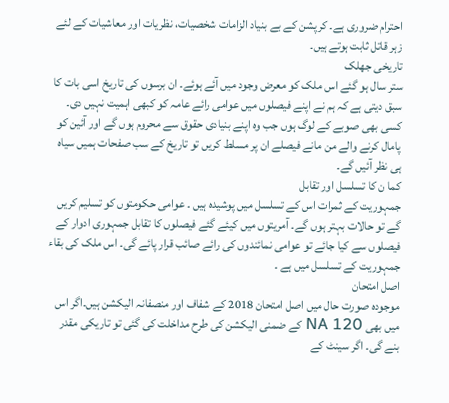احترام ضروری ہے۔ کرپشن کے بے بنیاد الزامات شخصیات، نظریات اور معاشیات کے لئے زہر قاتل ثابت ہوتے ہیں۔
تاریخی جھلک
ستر سال ہو گئے اس ملک کو معرض وجود میں آئے ہوئے۔ ان برسوں کی تاریخ اسی بات کا سبق دیتی ہے کہ ہم نے اپنے فیصلوں میں عوامی رائے عامہ کو کبھی اہمیت نہیں دی۔ کسی بھی صوبے کے لوگ ہوں جب وہ اپنے بنیادی حقوق سے محروم ہوں گے اور آئین کو پامال کرنے والے من مانے فیصلے ان پر مسلط کریں تو تاریخ کے سب صفحات ہمیں سیاہ ہی نظر آئیں گے۔
کما ن کا تسلسل اور تقابل
جمہوریت کے ثمرات اس کے تسلسل میں پوشیدہ ہیں ۔ عوامی حکومتوں کو تسلیم کریں گے تو حالات بہتر ہوں گے۔ آمریتوں میں کیئے گئے فیصلوں کا تقابل جمہوری ادوار کے فیصلوں سے کیا جائے تو عوامی نمائندوں کی رائے صائب قرار پائے گی۔ اس ملک کی بقاء جمہوریت کے تسلسل میں ہے ۔
اصل امتحان
موجودہ صورت حال میں اصل امتحان 2018 کے شفاف اور منصفانہ الیکشن ہیں۔اگر اس میں بھی NA 120 کے ضمنی الیکشن کی طرح مداخلت کی گئی تو تاریکی مقدر بنے گی۔ اگر سینٹ کے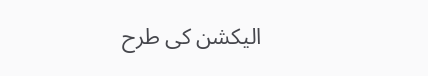الیکشن کی طرح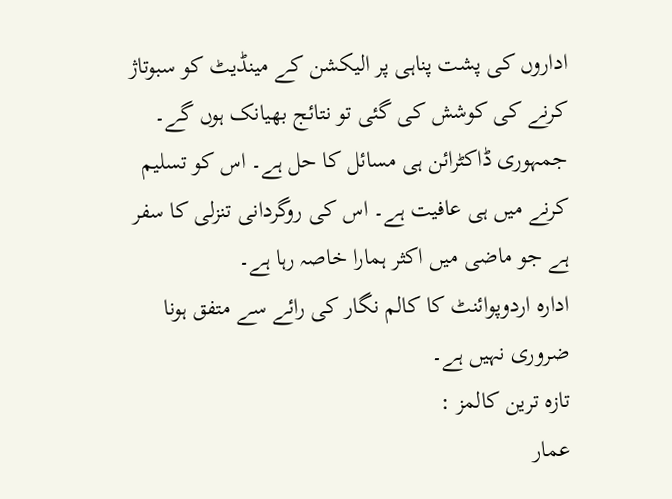اداروں کی پشت پناہی پر الیکشن کے مینڈیٹ کو سبوتاژ کرنے کی کوشش کی گئی تو نتائج بھیانک ہوں گے۔ جمہوری ڈاکٹرائن ہی مسائل کا حل ہے۔ اس کو تسلیم کرنے میں ہی عافیت ہے۔ اس کی روگردانی تنزلی کا سفر ہے جو ماضی میں اکثر ہمارا خاصہ رہا ہے۔
ادارہ اردوپوائنٹ کا کالم نگار کی رائے سے متفق ہونا ضروری نہیں ہے۔
تازہ ترین کالمز :
عمار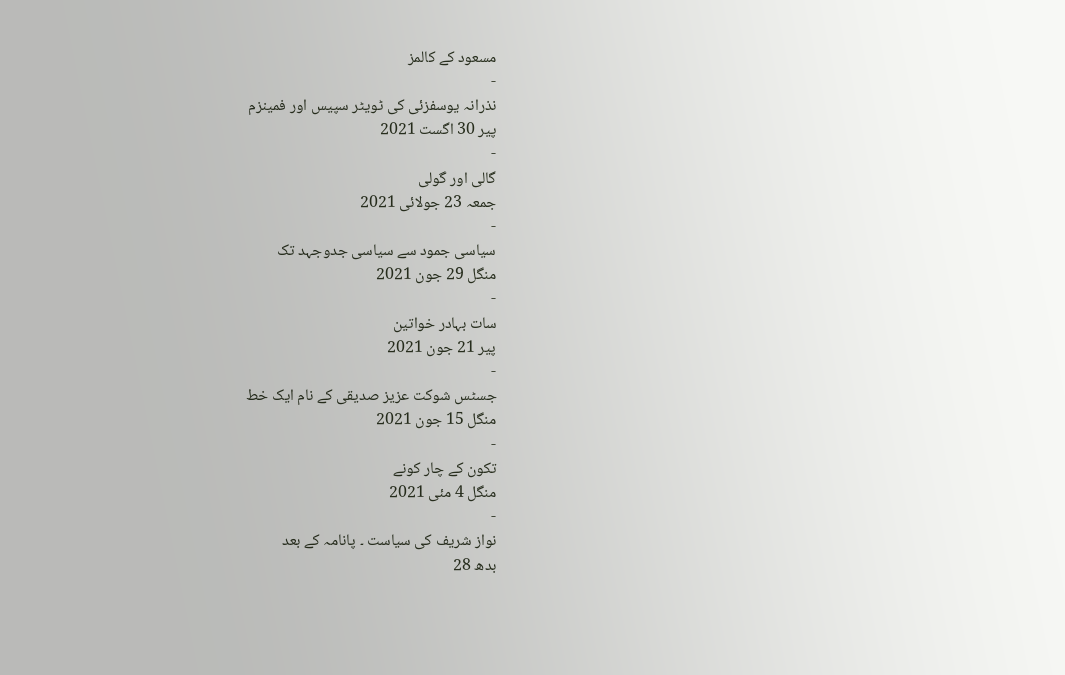مسعود کے کالمز
-
نذرانہ یوسفزئی کی ٹویٹر سپیس اور فمینزم
پیر 30 اگست 2021
-
گالی اور گولی
جمعہ 23 جولائی 2021
-
سیاسی جمود سے سیاسی جدوجہد تک
منگل 29 جون 2021
-
سات بہادر خواتین
پیر 21 جون 2021
-
جسٹس شوکت عزیز صدیقی کے نام ایک خط
منگل 15 جون 2021
-
تکون کے چار کونے
منگل 4 مئی 2021
-
نواز شریف کی سیاست ۔ پانامہ کے بعد
بدھ 28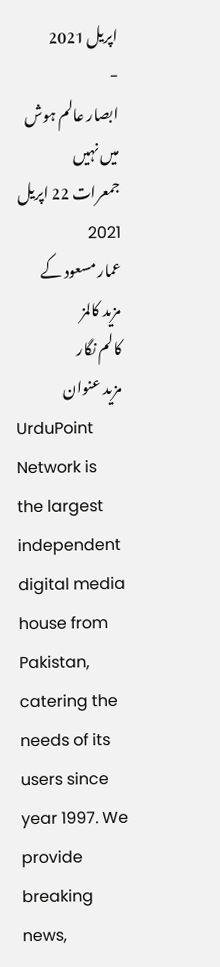اپریل 2021
-
ابصار عالم ہوش میں نہیں
جمعرات 22 اپریل 2021
عمار مسعود کے مزید کالمز
کالم نگار
مزید عنوان
UrduPoint Network is the largest independent digital media house from Pakistan, catering the needs of its users since year 1997. We provide breaking news,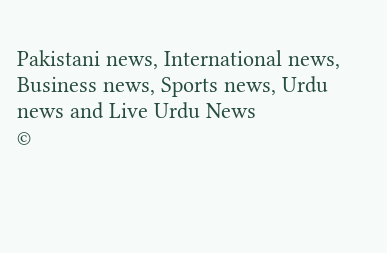Pakistani news, International news, Business news, Sports news, Urdu news and Live Urdu News
©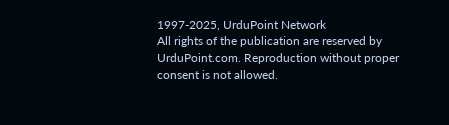1997-2025, UrduPoint Network
All rights of the publication are reserved by UrduPoint.com. Reproduction without proper consent is not allowed.